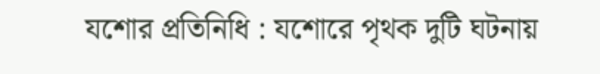যশোর প্রতিনিধি : যশোরে পৃথক দুটি ঘটনায়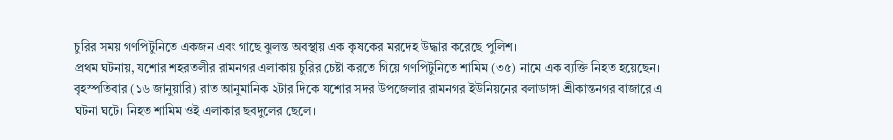চুরির সময় গণপিটুনিতে একজন এবং গাছে ঝুলন্ত অবস্থায় এক কৃষকের মরদেহ উদ্ধার করেছে পুলিশ।
প্রথম ঘটনায়, যশোর শহরতলীর রামনগর এলাকায় চুরির চেষ্টা করতে গিয়ে গণপিটুনিতে শামিম (৩৫) নামে এক ব্যক্তি নিহত হয়েছেন। বৃহস্পতিবার (১৬ জানুয়ারি) রাত আনুমানিক ২টার দিকে যশোর সদর উপজেলার রামনগর ইউনিয়নের বলাডাঙ্গা শ্রীকান্তনগর বাজারে এ ঘটনা ঘটে। নিহত শামিম ওই এলাকার ছবদুলের ছেলে।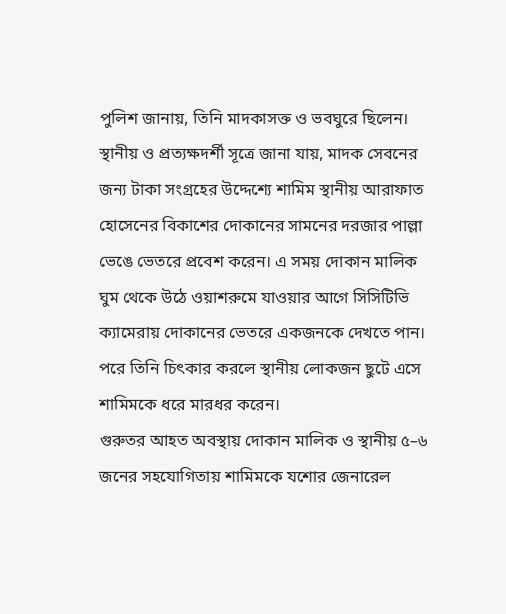পুলিশ জানায়, তিনি মাদকাসক্ত ও ভবঘুরে ছিলেন।
স্থানীয় ও প্রত্যক্ষদর্শী সূত্রে জানা যায়, মাদক সেবনের জন্য টাকা সংগ্রহের উদ্দেশ্যে শামিম স্থানীয় আরাফাত হোসেনের বিকাশের দোকানের সামনের দরজার পাল্লা ভেঙে ভেতরে প্রবেশ করেন। এ সময় দোকান মালিক ঘুম থেকে উঠে ওয়াশরুমে যাওয়ার আগে সিসিটিভি ক্যামেরায় দোকানের ভেতরে একজনকে দেখতে পান। পরে তিনি চিৎকার করলে স্থানীয় লোকজন ছুটে এসে শামিমকে ধরে মারধর করেন।
গুরুতর আহত অবস্থায় দোকান মালিক ও স্থানীয় ৫–৬ জনের সহযোগিতায় শামিমকে যশোর জেনারেল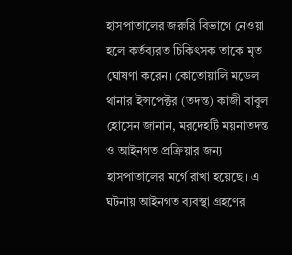হাসপাতালের জরুরি বিভাগে নেওয়া হলে কর্তব্যরত চিকিৎসক তাকে মৃত ঘোষণা করেন। কোতোয়ালি মডেল থানার ইন্সপেক্টর (তদন্ত) কাজী বাবুল হোসেন জানান, মরদেহটি ময়নাতদন্ত ও আইনগত প্রক্রিয়ার জন্য হাসপাতালের মর্গে রাখা হয়েছে। এ ঘটনায় আইনগত ব্যবস্থা গ্রহণের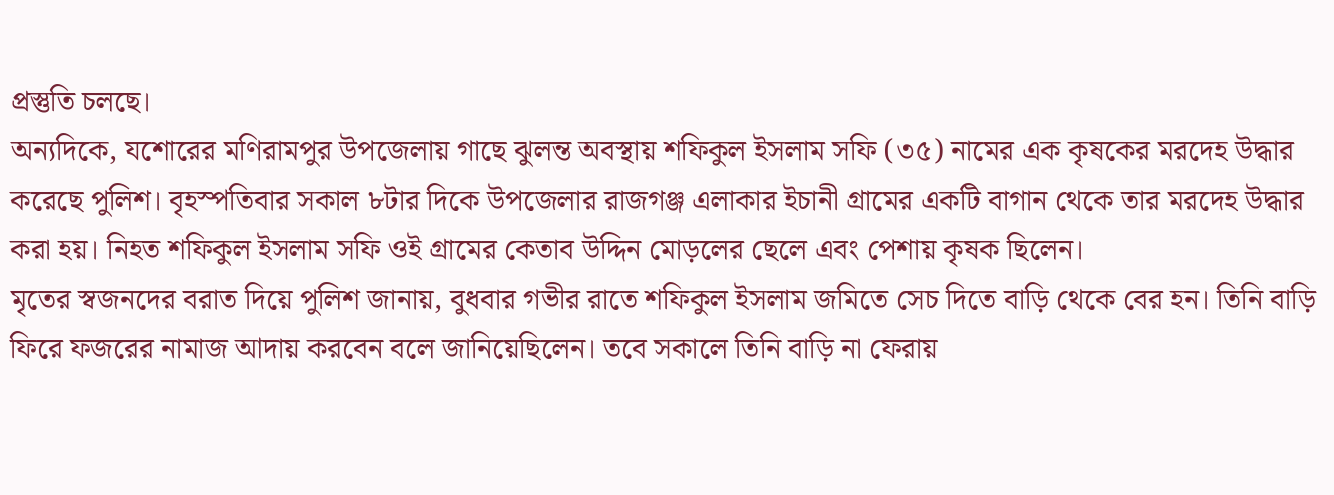প্রস্তুতি চলছে।
অন্যদিকে, যশোরের মণিরামপুর উপজেলায় গাছে ঝুলন্ত অবস্থায় শফিকুল ইসলাম সফি (৩৫) নামের এক কৃষকের মরদেহ উদ্ধার করেছে পুলিশ। বৃহস্পতিবার সকাল ৮টার দিকে উপজেলার রাজগঞ্জ এলাকার ইচানী গ্রামের একটি বাগান থেকে তার মরদেহ উদ্ধার করা হয়। নিহত শফিকুল ইসলাম সফি ওই গ্রামের কেতাব উদ্দিন মোড়লের ছেলে এবং পেশায় কৃষক ছিলেন।
মৃতের স্বজনদের বরাত দিয়ে পুলিশ জানায়, বুধবার গভীর রাতে শফিকুল ইসলাম জমিতে সেচ দিতে বাড়ি থেকে বের হন। তিনি বাড়ি ফিরে ফজরের নামাজ আদায় করবেন বলে জানিয়েছিলেন। তবে সকালে তিনি বাড়ি না ফেরায়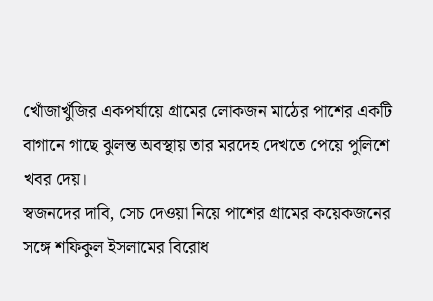খোঁজাখুঁজির একপর্যায়ে গ্রামের লোকজন মাঠের পাশের একটি বাগানে গাছে ঝুলন্ত অবস্থায় তার মরদেহ দেখতে পেয়ে পুলিশে খবর দেয়।
স্বজনদের দাবি, সেচ দেওয়া নিয়ে পাশের গ্রামের কয়েকজনের সঙ্গে শফিকুল ইসলামের বিরোধ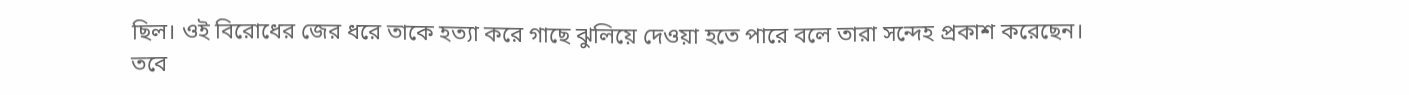ছিল। ওই বিরোধের জের ধরে তাকে হত্যা করে গাছে ঝুলিয়ে দেওয়া হতে পারে বলে তারা সন্দেহ প্রকাশ করেছেন।
তবে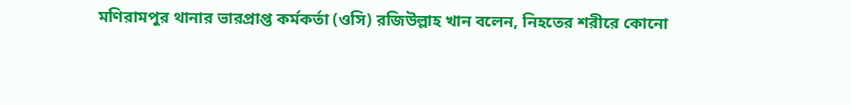মণিরামপুর থানার ভারপ্রাপ্ত কর্মকর্তা (ওসি) রজিউল্লাহ খান বলেন, নিহতের শরীরে কোনো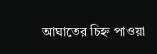আঘাতের চিহ্ন পাওয়া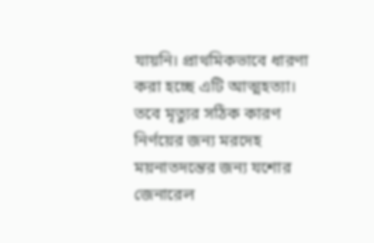যায়নি। প্রাথমিকভাবে ধারণা করা হচ্ছে এটি আত্মহত্যা। তবে মৃত্যুর সঠিক কারণ নির্ণয়ের জন্য মরদেহ ময়নাতদন্তের জন্য যশোর জেনারেল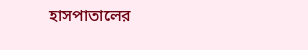হাসপাতালের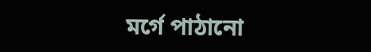মর্গে পাঠানো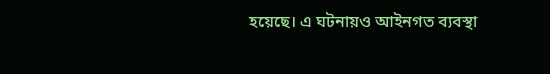হয়েছে। এ ঘটনায়ও আইনগত ব্যবস্থা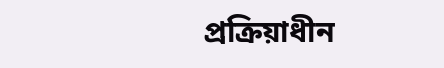প্রক্রিয়াধীন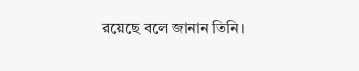রয়েছে বলে জানান তিনি।